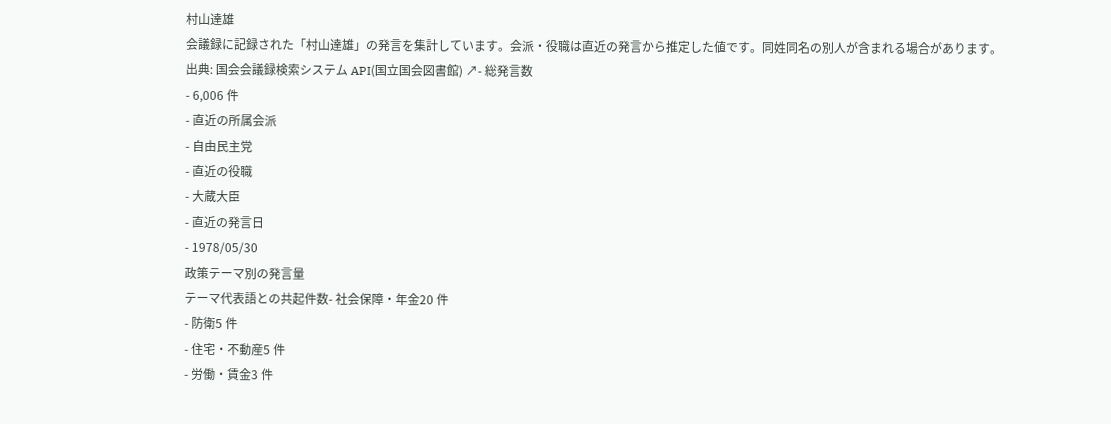村山達雄
会議録に記録された「村山達雄」の発言を集計しています。会派・役職は直近の発言から推定した値です。同姓同名の別人が含まれる場合があります。
出典: 国会会議録検索システム API(国立国会図書館) ↗- 総発言数
- 6,006 件
- 直近の所属会派
- 自由民主党
- 直近の役職
- 大蔵大臣
- 直近の発言日
- 1978/05/30
政策テーマ別の発言量
テーマ代表語との共起件数- 社会保障・年金20 件
- 防衛5 件
- 住宅・不動産5 件
- 労働・賃金3 件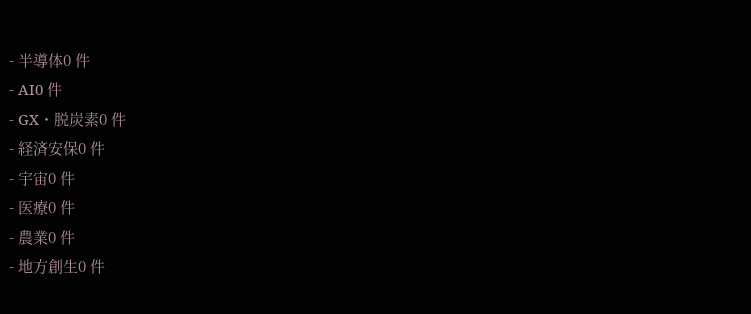- 半導体0 件
- AI0 件
- GX・脱炭素0 件
- 経済安保0 件
- 宇宙0 件
- 医療0 件
- 農業0 件
- 地方創生0 件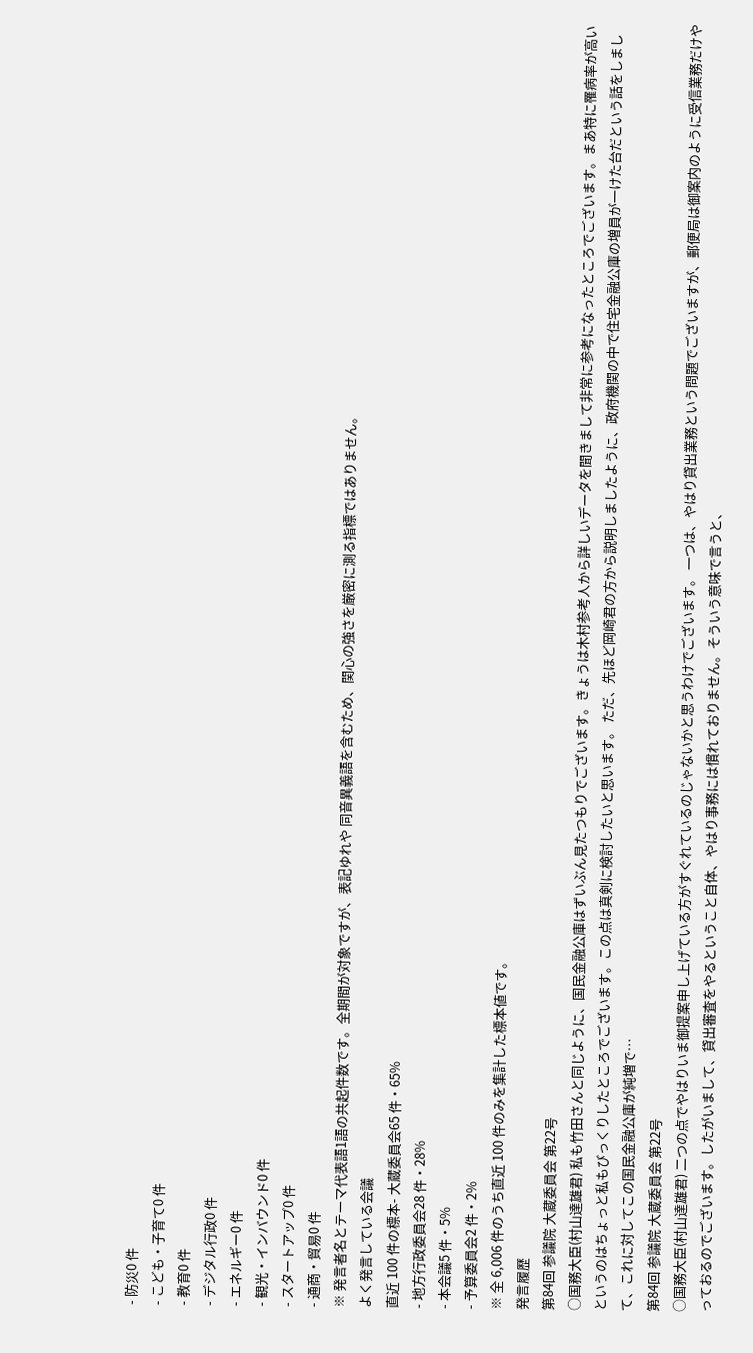- 防災0 件
- こども・子育て0 件
- 教育0 件
- デジタル行政0 件
- エネルギー0 件
- 観光・インバウンド0 件
- スタートアップ0 件
- 通商・貿易0 件
※ 発言者名とテーマ代表語1語の共起件数です。全期間が対象ですが、表記ゆれや 同音異義語を含むため、関心の強さを厳密に測る指標ではありません。
よく発言している会議
直近 100 件の標本- 大蔵委員会65 件・65%
- 地方行政委員会28 件・28%
- 本会議5 件・5%
- 予算委員会2 件・2%
※ 全 6,006 件のうち直近 100 件のみを集計した標本値です。
発言履歴
第84回 参議院 大蔵委員会 第22号
○国務大臣(村山達雄君) 私も竹田さんと同じように、国民金融公庫はずいぶん見たつもりでございます。きょうは木村参考人から詳しいデータを聞きまして非常に参考になったところでございます。まあ特に罹病率が高いというのはちょっと私もびっくりしたところでございます。この点は真剣に検討したいと思います。 ただ、先ほど岡崎君の方から説明しましたように、政府機関の中で住宅金融公庫の増員が一けた台だという話をしまして、これに対してこの国民金融公庫が純増で…
第84回 参議院 大蔵委員会 第22号
○国務大臣(村山達雄君) 二つの点でやはりいま御提案申し上げている方がすぐれているのじゃないかと思うわけでございます。 一つは、やはり貸出業務という問題でございますが、郵便局は御案内のように受信業務だけやっておるのでございます。したがいまして、貸出審査をやるということ自体、やはり事務には慣れておりません。そういう意味で言うと、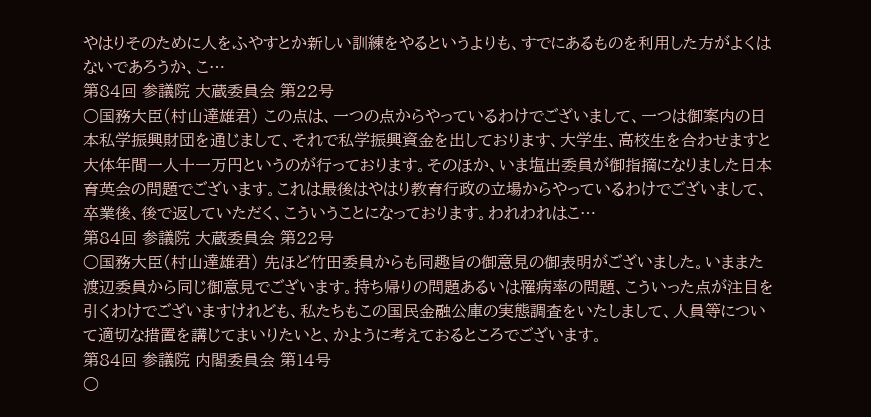やはりそのために人をふやすとか新しい訓練をやるというよりも、すでにあるものを利用した方がよくはないであろうか、こ…
第84回 参議院 大蔵委員会 第22号
○国務大臣(村山達雄君) この点は、一つの点からやっているわけでございまして、一つは御案内の日本私学振興財団を通じまして、それで私学振興資金を出しております、大学生、高校生を合わせますと大体年間一人十一万円というのが行っております。そのほか、いま塩出委員が御指摘になりました日本育英会の問題でございます。これは最後はやはり教育行政の立場からやっているわけでございまして、卒業後、後で返していただく、こういうことになっております。われわれはこ…
第84回 参議院 大蔵委員会 第22号
○国務大臣(村山達雄君) 先ほど竹田委員からも同趣旨の御意見の御表明がございました。いままた渡辺委員から同じ御意見でございます。持ち帰りの問題あるいは罹病率の問題、こういった点が注目を引くわけでございますけれども、私たちもこの国民金融公庫の実態調査をいたしまして、人員等について適切な措置を講じてまいりたいと、かように考えておるところでございます。
第84回 参議院 内閣委員会 第14号
○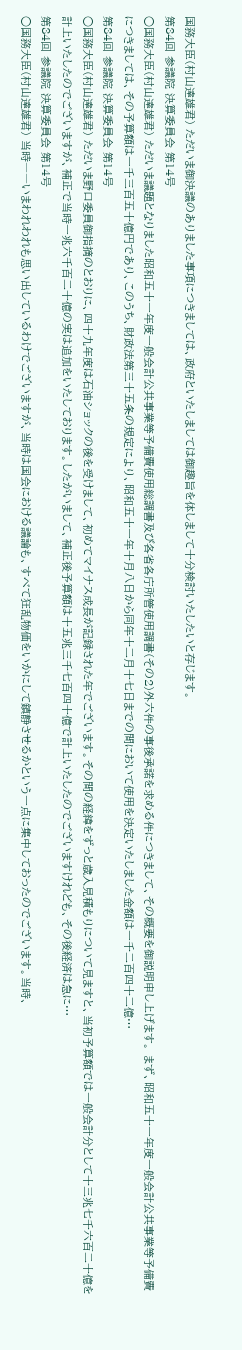国務大臣(村山達雄君) ただいま御決議のありました事項につきましては、政府といたしましては御趣旨を体しまして十分検討いたしたいと存じます。
第84回 参議院 決算委員会 第14号
○国務大臣(村山達雄君) ただいま議題となりました昭和五十一年度一般会計公共事業等予備費使用総調書及び各省各庁所管使用調書(その2)外六件の事後承諾を求める件につきまして、その概要を御説明申し上げます。 まず、昭和五十一年度一般会計公共事業等予備費につきましては、その予算額は一千三百五十億円であり、このうち、財政法第三十五条の規定により、昭和五十一年十月八日から同年十二月十七日までの間において使用を決定いたしました金額は一千二百四十二億…
第84回 参議院 決算委員会 第14号
○国務大臣(村山達雄君) ただいま野口委員御指摘のとおりに、四十九年度は石油ショックの後を受けまして、初めてマイナス成長が記録された年でございます。その間の経緯をずっと歳入見積もりについて見ますと、当初予算額では一般会計分として十三兆七千六百二十億を計上いたしたのでございますが、補正で当時一兆六千百二十億の実は追加をいたしております。したがいまして、補正後予算額は十五兆三千七百四十億で計上いたしたのでございますけれども、その後経済は急に…
第84回 参議院 決算委員会 第14号
○国務大臣(村山達雄君) 当時――いまわれわれも思い出しているわけでございますが、当時は国会における議論も、すべて狂乱物価をいかにして鎮静させるかという一点に集中しておったのでございます。当時、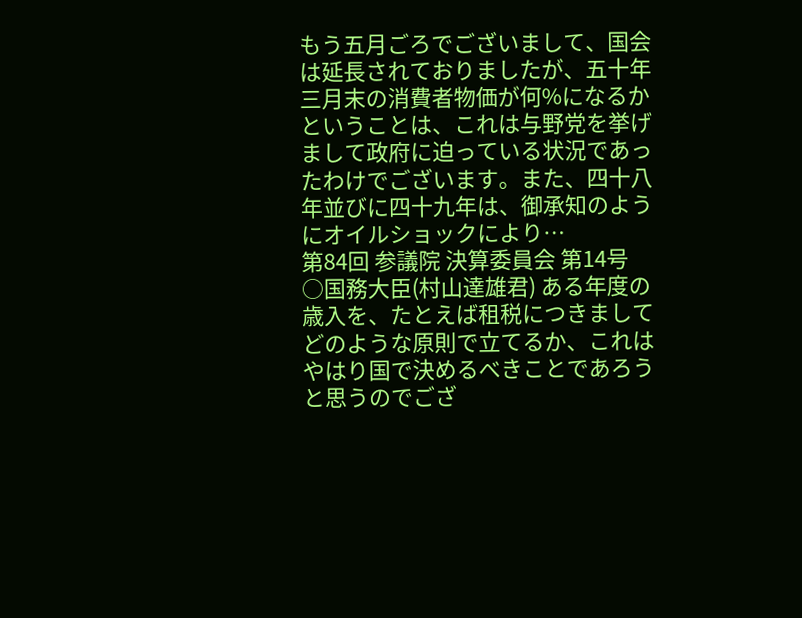もう五月ごろでございまして、国会は延長されておりましたが、五十年三月末の消費者物価が何%になるかということは、これは与野党を挙げまして政府に迫っている状況であったわけでございます。また、四十八年並びに四十九年は、御承知のようにオイルショックにより…
第84回 参議院 決算委員会 第14号
○国務大臣(村山達雄君) ある年度の歳入を、たとえば租税につきましてどのような原則で立てるか、これはやはり国で決めるべきことであろうと思うのでござ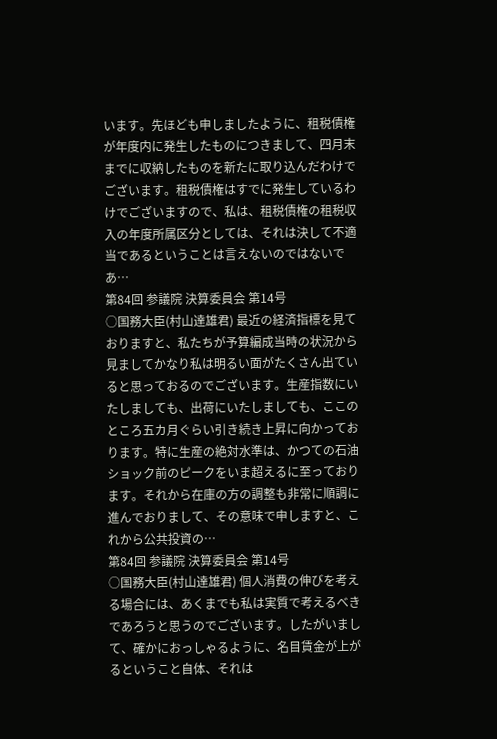います。先ほども申しましたように、租税債権が年度内に発生したものにつきまして、四月末までに収納したものを新たに取り込んだわけでございます。租税債権はすでに発生しているわけでございますので、私は、租税債権の租税収入の年度所属区分としては、それは決して不適当であるということは言えないのではないであ…
第84回 参議院 決算委員会 第14号
○国務大臣(村山達雄君) 最近の経済指標を見ておりますと、私たちが予算編成当時の状況から見ましてかなり私は明るい面がたくさん出ていると思っておるのでございます。生産指数にいたしましても、出荷にいたしましても、ここのところ五カ月ぐらい引き続き上昇に向かっております。特に生産の絶対水準は、かつての石油ショック前のピークをいま超えるに至っております。それから在庫の方の調整も非常に順調に進んでおりまして、その意味で申しますと、これから公共投資の…
第84回 参議院 決算委員会 第14号
○国務大臣(村山達雄君) 個人消費の伸びを考える場合には、あくまでも私は実質で考えるべきであろうと思うのでございます。したがいまして、確かにおっしゃるように、名目賃金が上がるということ自体、それは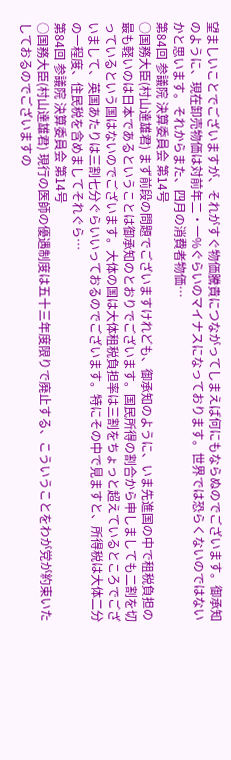望ましいことでございますが、それがすぐ物価騰貴につながってしまえば何にもならぬのでございます。御承知のように、現在卸売物価は対前年二・一%ぐらいのマイナスになっております。世界では恐らくないのではないかと思います。それからまた、四月の消費者物価…
第84回 参議院 決算委員会 第14号
○国務大臣(村山達雄君) まず前段の問題でございますけれども、御承知のように、いま先進国の中で租税負担の最も軽いのは日本であるということは御承知のとおりでございます。国民所得の割合から申しましても二割を切っているという国はないのでございます。大体の国は大体租税負担率は三割をちょっと超えているところでございまして、英国あたりは三割七分ぐらいいっておるのでございます。特にその中で見ますと、所得税は大体二分の一程度、住民税を含めましてそれぐら…
第84回 参議院 決算委員会 第14号
○国務大臣(村山達雄君) 現行の医師の優遇制度は五十三年度限りで廃止する、こういうことをわが党が約束いたしておるのでございますの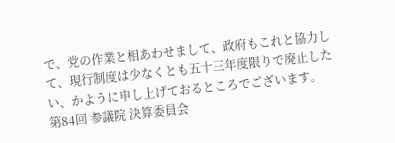で、党の作業と相あわせまして、政府もこれと協力して、現行制度は少なくとも五十三年度限りで廃止したい、かように申し上げておるところでございます。
第84回 参議院 決算委員会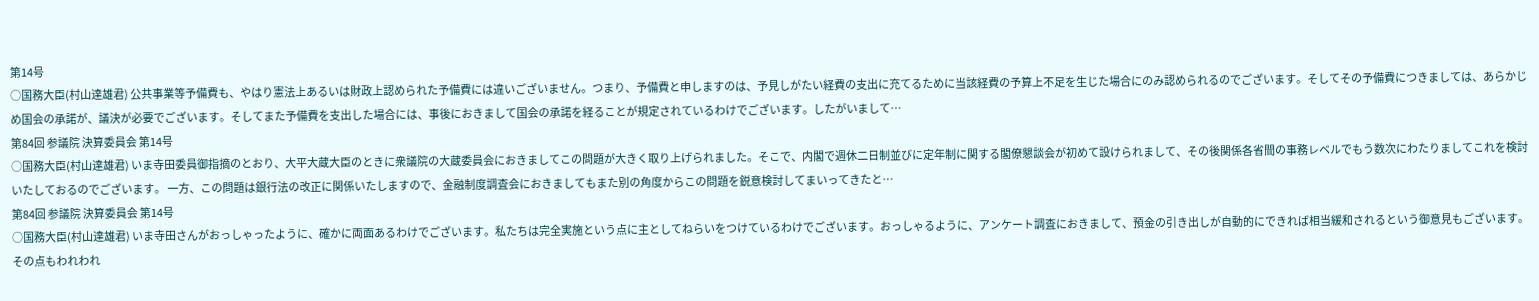第14号
○国務大臣(村山達雄君) 公共事業等予備費も、やはり憲法上あるいは財政上認められた予備費には違いございません。つまり、予備費と申しますのは、予見しがたい経費の支出に充てるために当該経費の予算上不足を生じた場合にのみ認められるのでございます。そしてその予備費につきましては、あらかじめ国会の承諾が、議決が必要でございます。そしてまた予備費を支出した場合には、事後におきまして国会の承諾を経ることが規定されているわけでございます。したがいまして…
第84回 参議院 決算委員会 第14号
○国務大臣(村山達雄君) いま寺田委員御指摘のとおり、大平大蔵大臣のときに衆議院の大蔵委員会におきましてこの問題が大きく取り上げられました。そこで、内閣で週休二日制並びに定年制に関する閣僚懇談会が初めて設けられまして、その後関係各省間の事務レベルでもう数次にわたりましてこれを検討いたしておるのでございます。 一方、この問題は銀行法の改正に関係いたしますので、金融制度調査会におきましてもまた別の角度からこの問題を鋭意検討してまいってきたと…
第84回 参議院 決算委員会 第14号
○国務大臣(村山達雄君) いま寺田さんがおっしゃったように、確かに両面あるわけでございます。私たちは完全実施という点に主としてねらいをつけているわけでございます。おっしゃるように、アンケート調査におきまして、預金の引き出しが自動的にできれば相当緩和されるという御意見もございます。その点もわれわれ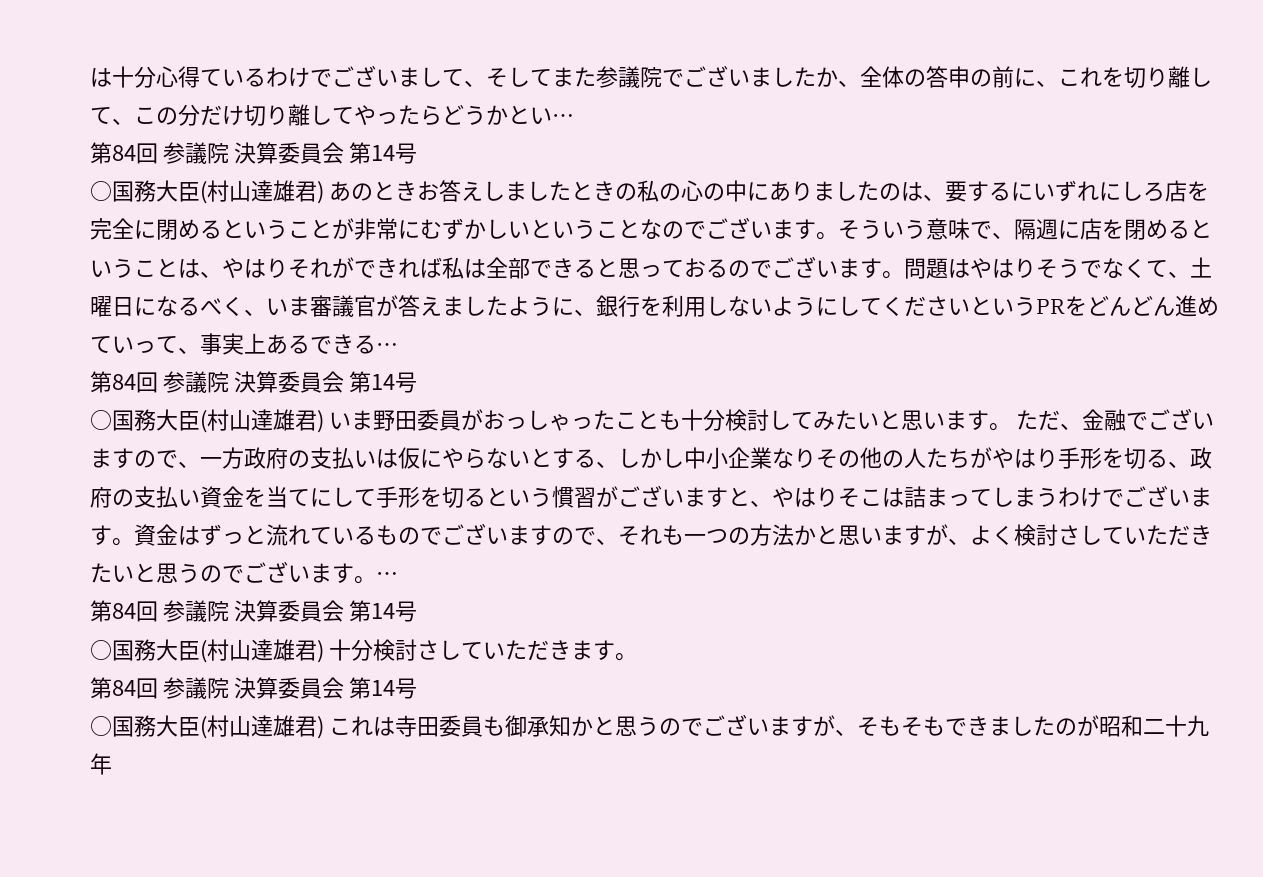は十分心得ているわけでございまして、そしてまた参議院でございましたか、全体の答申の前に、これを切り離して、この分だけ切り離してやったらどうかとい…
第84回 参議院 決算委員会 第14号
○国務大臣(村山達雄君) あのときお答えしましたときの私の心の中にありましたのは、要するにいずれにしろ店を完全に閉めるということが非常にむずかしいということなのでございます。そういう意味で、隔週に店を閉めるということは、やはりそれができれば私は全部できると思っておるのでございます。問題はやはりそうでなくて、土曜日になるべく、いま審議官が答えましたように、銀行を利用しないようにしてくださいというPRをどんどん進めていって、事実上あるできる…
第84回 参議院 決算委員会 第14号
○国務大臣(村山達雄君) いま野田委員がおっしゃったことも十分検討してみたいと思います。 ただ、金融でございますので、一方政府の支払いは仮にやらないとする、しかし中小企業なりその他の人たちがやはり手形を切る、政府の支払い資金を当てにして手形を切るという慣習がございますと、やはりそこは詰まってしまうわけでございます。資金はずっと流れているものでございますので、それも一つの方法かと思いますが、よく検討さしていただきたいと思うのでございます。…
第84回 参議院 決算委員会 第14号
○国務大臣(村山達雄君) 十分検討さしていただきます。
第84回 参議院 決算委員会 第14号
○国務大臣(村山達雄君) これは寺田委員も御承知かと思うのでございますが、そもそもできましたのが昭和二十九年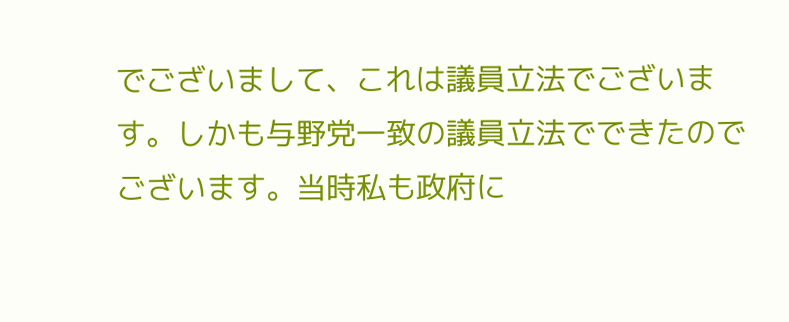でございまして、これは議員立法でございます。しかも与野党一致の議員立法でできたのでございます。当時私も政府に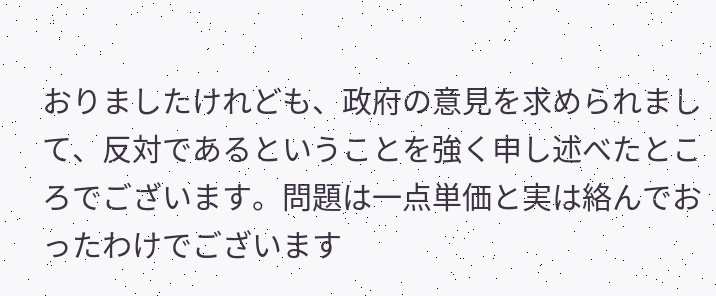おりましたけれども、政府の意見を求められまして、反対であるということを強く申し述べたところでございます。問題は一点単価と実は絡んでおったわけでございます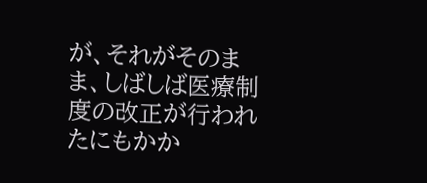が、それがそのまま、しばしば医療制度の改正が行われたにもかか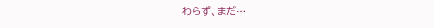わらず、まだ…